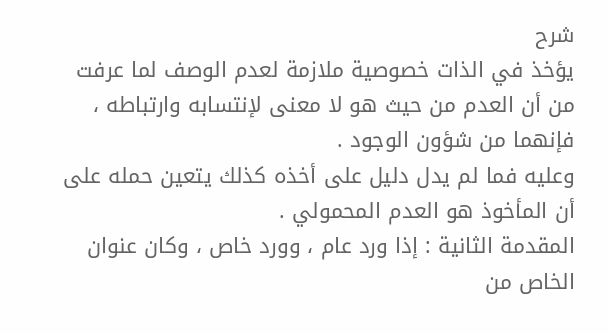شرح
يؤخذ في الذات خصوصية ملازمة لعدم الوصف لما عرفت من أن العدم من حيث هو لا معنى لإنتسابه وارتباطه ، فإنهما من شؤون الوجود .
وعليه فما لم يدل دليل على أخذه كذلك يتعين حمله على أن المأخوذ هو العدم المحمولي .
المقدمة الثانية : إذا ورد عام ، وورد خاص ، وكان عنوان الخاص من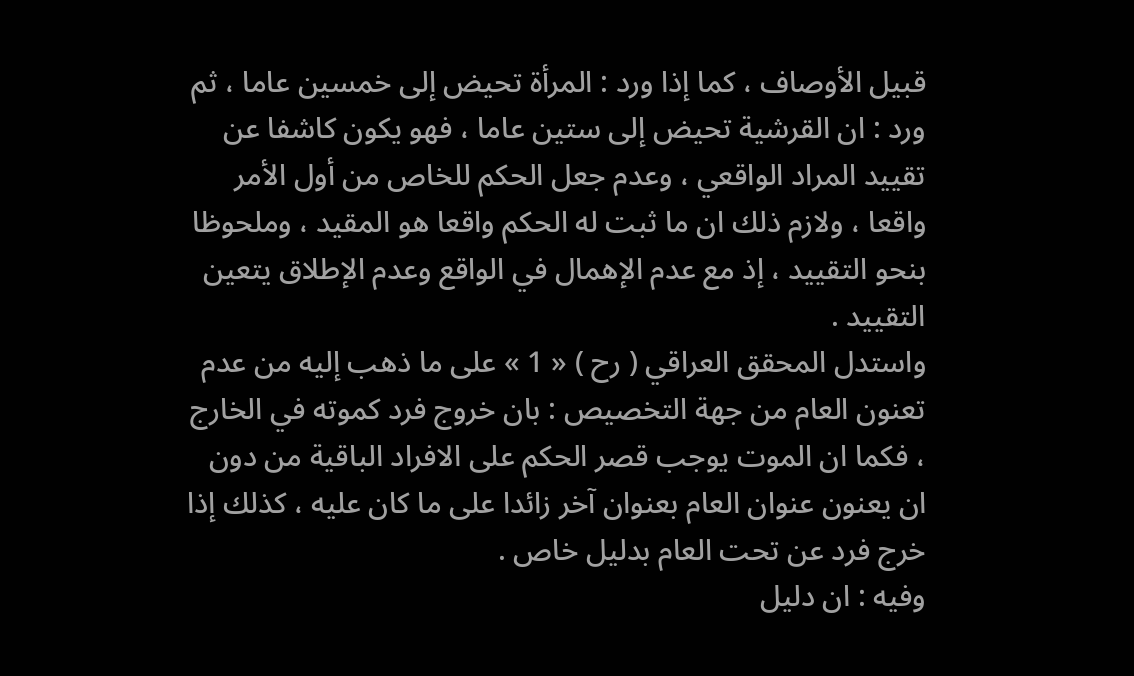قبيل الأوصاف ، كما إذا ورد : المرأة تحيض إلى خمسين عاما ، ثم ورد : ان القرشية تحيض إلى ستين عاما ، فهو يكون كاشفا عن تقييد المراد الواقعي ، وعدم جعل الحكم للخاص من أول الأمر واقعا ، ولازم ذلك ان ما ثبت له الحكم واقعا هو المقيد ، وملحوظا بنحو التقييد ، إذ مع عدم الإهمال في الواقع وعدم الإطلاق يتعين التقييد .
واستدل المحقق العراقي ( رح ) « 1 » على ما ذهب إليه من عدم تعنون العام من جهة التخصيص : بان خروج فرد كموته في الخارج ، فكما ان الموت يوجب قصر الحكم على الافراد الباقية من دون ان يعنون عنوان العام بعنوان آخر زائدا على ما كان عليه ، كذلك إذا خرج فرد عن تحت العام بدليل خاص .
وفيه : ان دليل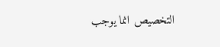التخصيص انما يوجب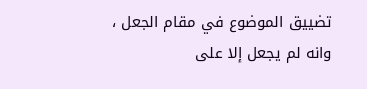تضييق الموضوع في مقام الجعل ، وانه لم يجعل إلا على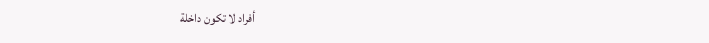أفراد لا تكون داخلة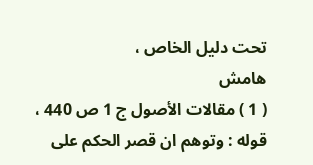تحت دليل الخاص ،
هامش
( 1 ) مقالات الأصول ج 1 ص 440 ، قوله : وتوهم ان قصر الحكم على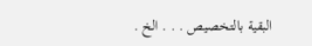البقية بالتخصيص . . . الخ .